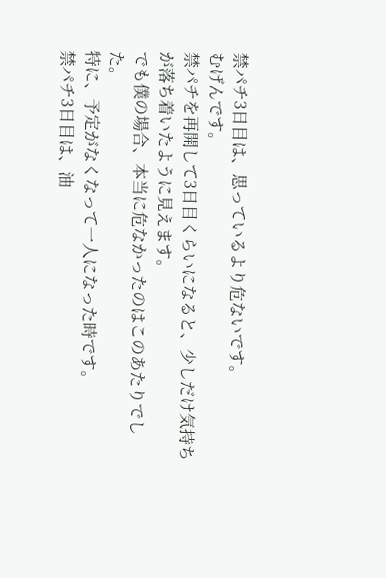禁パチ3日目は、思っているより危ないです。
むげんです。
禁パチを再開して3日目くらいになると、少しだけ気持ちが落ち着いたように見えます。
でも僕の場合、本当に危なかったのはこのあたりでした。
特に、予定がなくなって一人になった時です。
禁パチ3日目は、油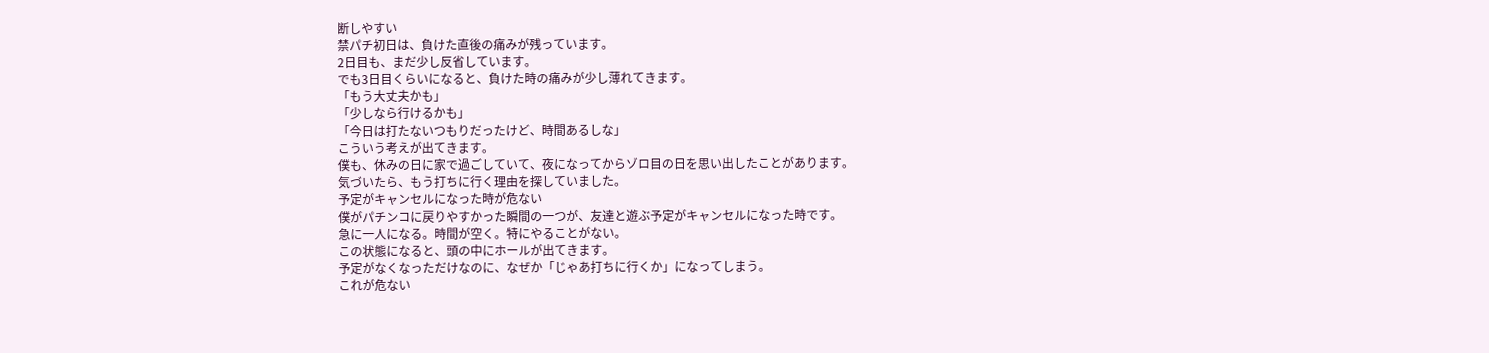断しやすい
禁パチ初日は、負けた直後の痛みが残っています。
2日目も、まだ少し反省しています。
でも3日目くらいになると、負けた時の痛みが少し薄れてきます。
「もう大丈夫かも」
「少しなら行けるかも」
「今日は打たないつもりだったけど、時間あるしな」
こういう考えが出てきます。
僕も、休みの日に家で過ごしていて、夜になってからゾロ目の日を思い出したことがあります。
気づいたら、もう打ちに行く理由を探していました。
予定がキャンセルになった時が危ない
僕がパチンコに戻りやすかった瞬間の一つが、友達と遊ぶ予定がキャンセルになった時です。
急に一人になる。時間が空く。特にやることがない。
この状態になると、頭の中にホールが出てきます。
予定がなくなっただけなのに、なぜか「じゃあ打ちに行くか」になってしまう。
これが危ない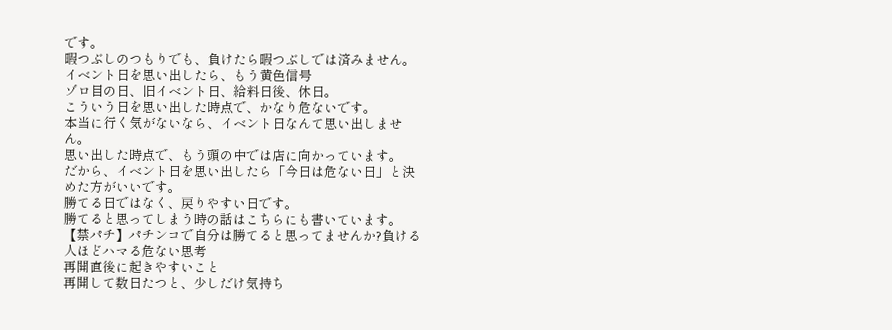です。
暇つぶしのつもりでも、負けたら暇つぶしでは済みません。
イベント日を思い出したら、もう黄色信号
ゾロ目の日、旧イベント日、給料日後、休日。
こういう日を思い出した時点で、かなり危ないです。
本当に行く気がないなら、イベント日なんて思い出しません。
思い出した時点で、もう頭の中では店に向かっています。
だから、イベント日を思い出したら「今日は危ない日」と決めた方がいいです。
勝てる日ではなく、戻りやすい日です。
勝てると思ってしまう時の話はこちらにも書いています。
【禁パチ】パチンコで自分は勝てると思ってませんか?負ける人ほどハマる危ない思考
再開直後に起きやすいこと
再開して数日たつと、少しだけ気持ち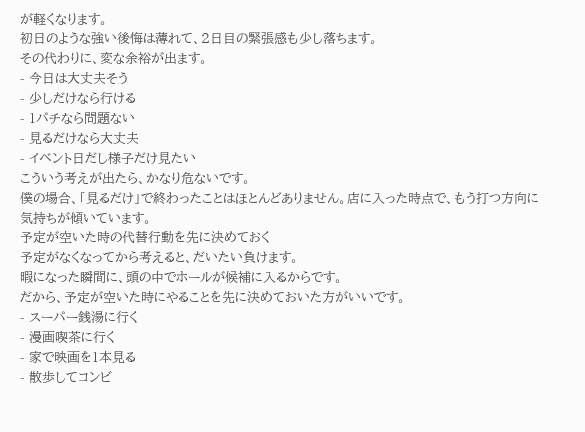が軽くなります。
初日のような強い後悔は薄れて、2日目の緊張感も少し落ちます。
その代わりに、変な余裕が出ます。
- 今日は大丈夫そう
- 少しだけなら行ける
- 1パチなら問題ない
- 見るだけなら大丈夫
- イベント日だし様子だけ見たい
こういう考えが出たら、かなり危ないです。
僕の場合、「見るだけ」で終わったことはほとんどありません。店に入った時点で、もう打つ方向に気持ちが傾いています。
予定が空いた時の代替行動を先に決めておく
予定がなくなってから考えると、だいたい負けます。
暇になった瞬間に、頭の中でホールが候補に入るからです。
だから、予定が空いた時にやることを先に決めておいた方がいいです。
- スーパー銭湯に行く
- 漫画喫茶に行く
- 家で映画を1本見る
- 散歩してコンビ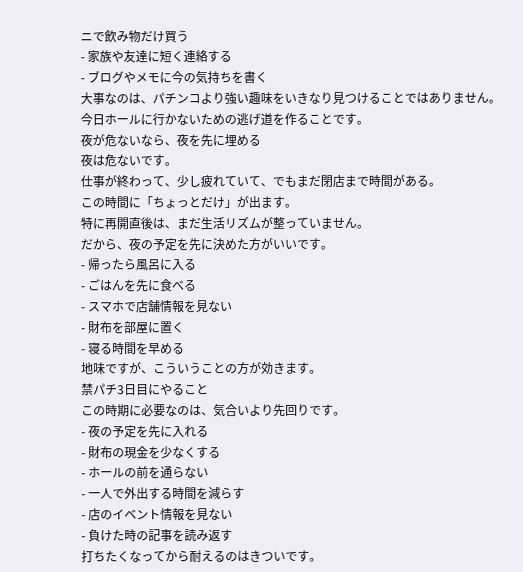ニで飲み物だけ買う
- 家族や友達に短く連絡する
- ブログやメモに今の気持ちを書く
大事なのは、パチンコより強い趣味をいきなり見つけることではありません。
今日ホールに行かないための逃げ道を作ることです。
夜が危ないなら、夜を先に埋める
夜は危ないです。
仕事が終わって、少し疲れていて、でもまだ閉店まで時間がある。
この時間に「ちょっとだけ」が出ます。
特に再開直後は、まだ生活リズムが整っていません。
だから、夜の予定を先に決めた方がいいです。
- 帰ったら風呂に入る
- ごはんを先に食べる
- スマホで店舗情報を見ない
- 財布を部屋に置く
- 寝る時間を早める
地味ですが、こういうことの方が効きます。
禁パチ3日目にやること
この時期に必要なのは、気合いより先回りです。
- 夜の予定を先に入れる
- 財布の現金を少なくする
- ホールの前を通らない
- 一人で外出する時間を減らす
- 店のイベント情報を見ない
- 負けた時の記事を読み返す
打ちたくなってから耐えるのはきついです。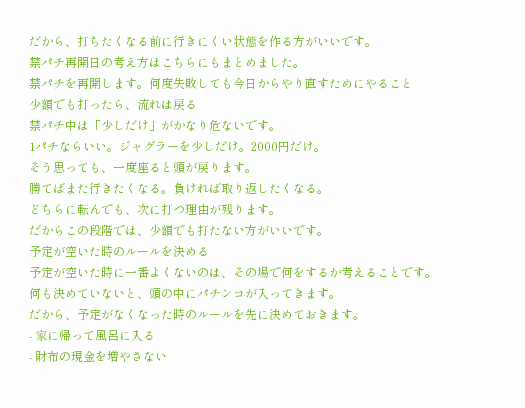だから、打ちたくなる前に行きにくい状態を作る方がいいです。
禁パチ再開日の考え方はこちらにもまとめました。
禁パチを再開します。何度失敗しても今日からやり直すためにやること
少額でも打ったら、流れは戻る
禁パチ中は「少しだけ」がかなり危ないです。
1パチならいい。ジャグラーを少しだけ。2000円だけ。
そう思っても、一度座ると頭が戻ります。
勝てばまた行きたくなる。負ければ取り返したくなる。
どちらに転んでも、次に打つ理由が残ります。
だからこの段階では、少額でも打たない方がいいです。
予定が空いた時のルールを決める
予定が空いた時に一番よくないのは、その場で何をするか考えることです。
何も決めていないと、頭の中にパチンコが入ってきます。
だから、予定がなくなった時のルールを先に決めておきます。
- 家に帰って風呂に入る
- 財布の現金を増やさない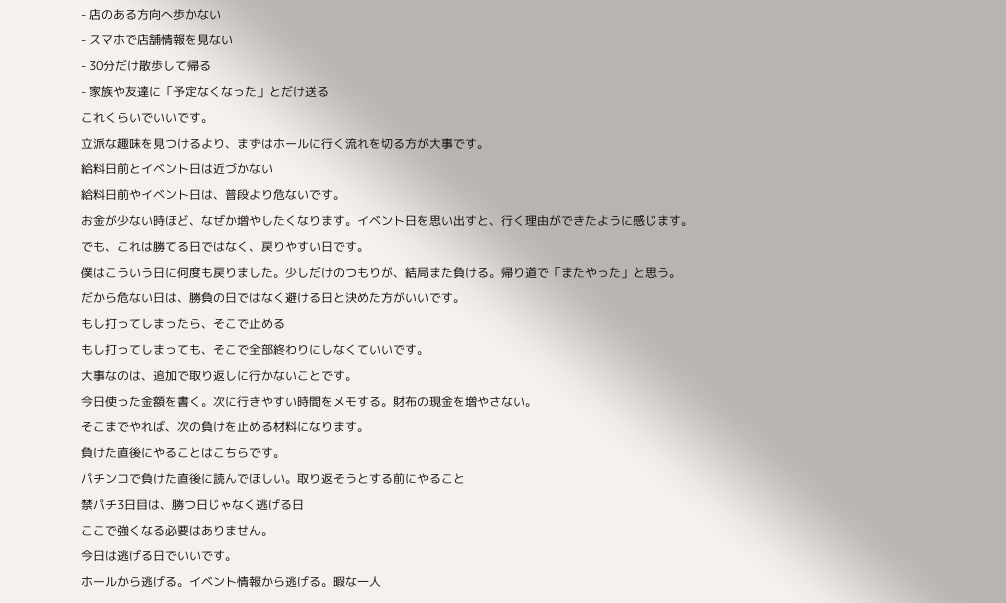- 店のある方向へ歩かない
- スマホで店舗情報を見ない
- 30分だけ散歩して帰る
- 家族や友達に「予定なくなった」とだけ送る
これくらいでいいです。
立派な趣味を見つけるより、まずはホールに行く流れを切る方が大事です。
給料日前とイベント日は近づかない
給料日前やイベント日は、普段より危ないです。
お金が少ない時ほど、なぜか増やしたくなります。イベント日を思い出すと、行く理由ができたように感じます。
でも、これは勝てる日ではなく、戻りやすい日です。
僕はこういう日に何度も戻りました。少しだけのつもりが、結局また負ける。帰り道で「またやった」と思う。
だから危ない日は、勝負の日ではなく避ける日と決めた方がいいです。
もし打ってしまったら、そこで止める
もし打ってしまっても、そこで全部終わりにしなくていいです。
大事なのは、追加で取り返しに行かないことです。
今日使った金額を書く。次に行きやすい時間をメモする。財布の現金を増やさない。
そこまでやれば、次の負けを止める材料になります。
負けた直後にやることはこちらです。
パチンコで負けた直後に読んでほしい。取り返そうとする前にやること
禁パチ3日目は、勝つ日じゃなく逃げる日
ここで強くなる必要はありません。
今日は逃げる日でいいです。
ホールから逃げる。イベント情報から逃げる。暇な一人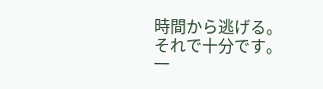時間から逃げる。
それで十分です。
一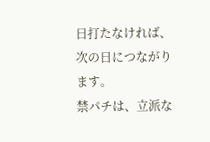日打たなければ、次の日につながります。
禁パチは、立派な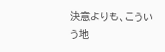決意よりも、こういう地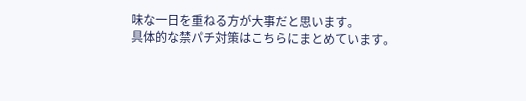味な一日を重ねる方が大事だと思います。
具体的な禁パチ対策はこちらにまとめています。